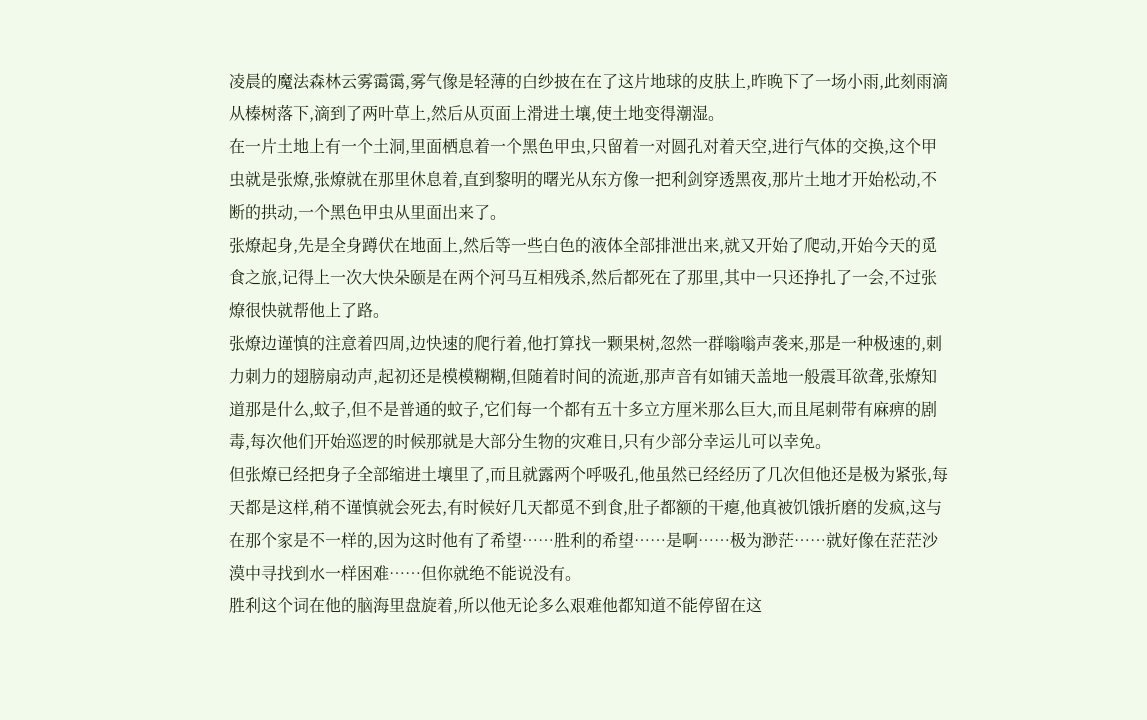凌晨的魔法森林云雾霭霭,雾气像是轻薄的白纱披在在了这片地球的皮肤上,昨晚下了一场小雨,此刻雨滴从榛树落下,滴到了两叶草上,然后从页面上滑进土壤,使土地变得潮湿。
在一片土地上有一个土洞,里面栖息着一个黑色甲虫,只留着一对圆孔对着天空,进行气体的交换,这个甲虫就是张燎,张燎就在那里休息着,直到黎明的曙光从东方像一把利剑穿透黑夜,那片土地才开始松动,不断的拱动,一个黑色甲虫从里面出来了。
张燎起身,先是全身蹲伏在地面上,然后等一些白色的液体全部排泄出来,就又开始了爬动,开始今天的觅食之旅,记得上一次大快朵颐是在两个河马互相残杀,然后都死在了那里,其中一只还挣扎了一会,不过张燎很快就帮他上了路。
张燎边谨慎的注意着四周,边快速的爬行着,他打算找一颗果树,忽然一群嗡嗡声袭来,那是一种极速的,刺力刺力的翅膀扇动声,起初还是模模糊糊,但随着时间的流逝,那声音有如铺天盖地一般震耳欲聋,张燎知道那是什么,蚊子,但不是普通的蚊子,它们每一个都有五十多立方厘米那么巨大,而且尾刺带有麻痹的剧毒,每次他们开始巡逻的时候那就是大部分生物的灾难日,只有少部分幸运儿可以幸免。
但张燎已经把身子全部缩进土壤里了,而且就露两个呼吸孔,他虽然已经经历了几次但他还是极为紧张,每天都是这样,稍不谨慎就会死去,有时候好几天都觅不到食,肚子都额的干瘪,他真被饥饿折磨的发疯,这与在那个家是不一样的,因为这时他有了希望……胜利的希望……是啊……极为渺茫……就好像在茫茫沙漠中寻找到水一样困难……但你就绝不能说没有。
胜利这个词在他的脑海里盘旋着,所以他无论多么艰难他都知道不能停留在这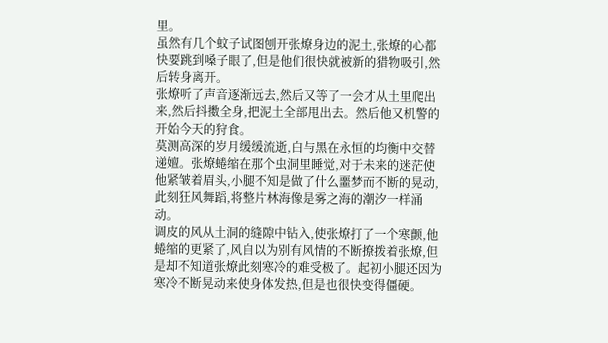里。
虽然有几个蚊子试图刨开张燎身边的泥土,张燎的心都快要跳到嗓子眼了,但是他们很快就被新的猎物吸引,然后转身离开。
张燎听了声音逐渐远去,然后又等了一会才从土里爬出来,然后抖擞全身,把泥土全部甩出去。然后他又机警的开始今天的狩食。
莫测高深的岁月缓缓流逝,白与黑在永恒的均衡中交替递嬗。张燎蜷缩在那个虫洞里睡觉,对于未来的迷茫使他紧皱着眉头,小腿不知是做了什么噩梦而不断的晃动,此刻狂风舞蹈,将整片林海像是雾之海的潮汐一样涌动。
调皮的风从土洞的缝隙中钻入,使张燎打了一个寒颤,他蜷缩的更紧了,风自以为别有风情的不断撩拨着张燎,但是却不知道张燎此刻寒冷的难受极了。起初小腿还因为寒冷不断晃动来使身体发热,但是也很快变得僵硬。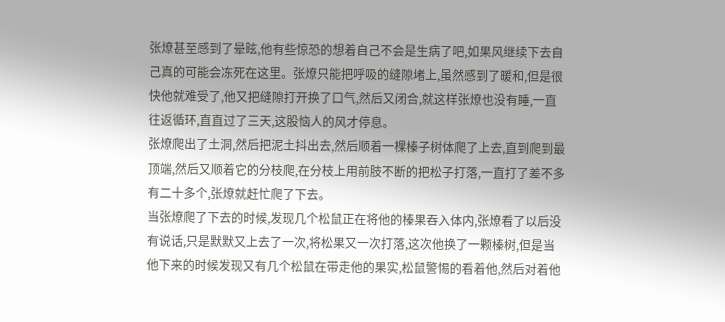张燎甚至感到了晕眩,他有些惊恐的想着自己不会是生病了吧,如果风继续下去自己真的可能会冻死在这里。张燎只能把呼吸的缝隙堵上,虽然感到了暖和,但是很快他就难受了,他又把缝隙打开换了口气,然后又闭合,就这样张燎也没有睡,一直往返循环,直直过了三天,这股恼人的风才停息。
张燎爬出了土洞,然后把泥土抖出去,然后顺着一棵榛子树体爬了上去,直到爬到最顶端,然后又顺着它的分枝爬,在分枝上用前肢不断的把松子打落,一直打了差不多有二十多个,张燎就赶忙爬了下去。
当张燎爬了下去的时候,发现几个松鼠正在将他的榛果吞入体内,张燎看了以后没有说话,只是默默又上去了一次,将松果又一次打落,这次他换了一颗榛树,但是当他下来的时候发现又有几个松鼠在带走他的果实,松鼠警惕的看着他,然后对着他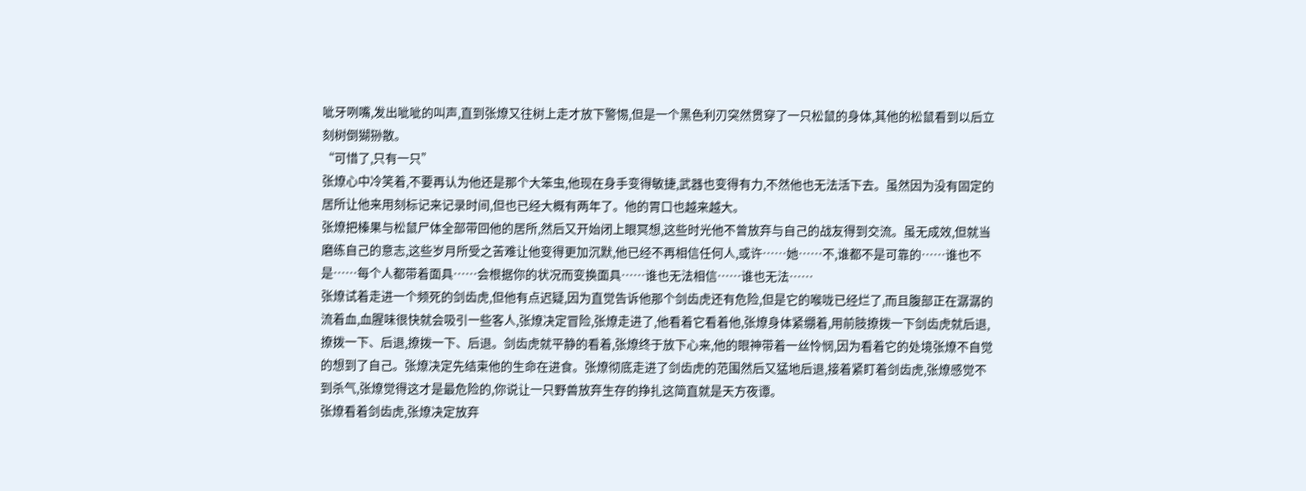呲牙咧嘴,发出呲呲的叫声,直到张燎又往树上走才放下警惕,但是一个黑色利刃突然贯穿了一只松鼠的身体,其他的松鼠看到以后立刻树倒猢狲散。
“可惜了,只有一只”
张燎心中冷笑着,不要再认为他还是那个大笨虫,他现在身手变得敏捷,武器也变得有力,不然他也无法活下去。虽然因为没有固定的居所让他来用刻标记来记录时间,但也已经大概有两年了。他的胃口也越来越大。
张燎把榛果与松鼠尸体全部带回他的居所,然后又开始闭上眼冥想,这些时光他不曾放弃与自己的战友得到交流。虽无成效,但就当磨练自己的意志,这些岁月所受之苦难让他变得更加沉默,他已经不再相信任何人,或许……她……不,谁都不是可靠的……谁也不是……每个人都带着面具……会根据你的状况而变换面具……谁也无法相信……谁也无法……
张燎试着走进一个频死的剑齿虎,但他有点迟疑,因为直觉告诉他那个剑齿虎还有危险,但是它的喉咙已经烂了,而且腹部正在潺潺的流着血,血腥味很快就会吸引一些客人,张燎决定冒险,张燎走进了,他看着它看着他,张燎身体紧绷着,用前肢撩拨一下剑齿虎就后退,撩拨一下、后退,撩拨一下、后退。剑齿虎就平静的看着,张燎终于放下心来,他的眼神带着一丝怜悯,因为看着它的处境张燎不自觉的想到了自己。张燎决定先结束他的生命在进食。张燎彻底走进了剑齿虎的范围然后又猛地后退,接着紧盯着剑齿虎,张燎感觉不到杀气,张燎觉得这才是最危险的,你说让一只野兽放弃生存的挣扎这简直就是天方夜谭。
张燎看着剑齿虎,张燎决定放弃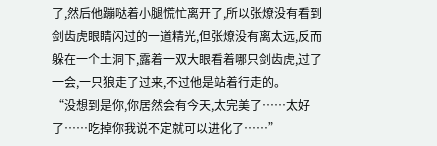了,然后他蹦哒着小腿慌忙离开了,所以张燎没有看到剑齿虎眼睛闪过的一道精光,但张燎没有离太远,反而躲在一个土洞下,露着一双大眼看着哪只剑齿虎,过了一会,一只狼走了过来,不过他是站着行走的。
“没想到是你,你居然会有今天,太完美了……太好了……吃掉你我说不定就可以进化了……”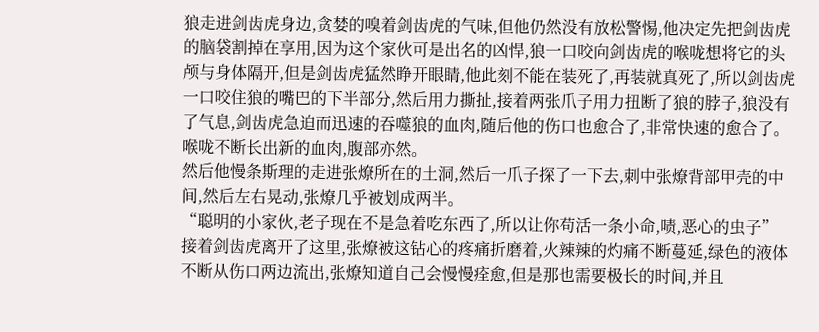狼走进剑齿虎身边,贪婪的嗅着剑齿虎的气味,但他仍然没有放松警惕,他决定先把剑齿虎的脑袋割掉在享用,因为这个家伙可是出名的凶悍,狼一口咬向剑齿虎的喉咙想将它的头颅与身体隔开,但是剑齿虎猛然睁开眼睛,他此刻不能在装死了,再装就真死了,所以剑齿虎一口咬住狼的嘴巴的下半部分,然后用力撕扯,接着两张爪子用力扭断了狼的脖子,狼没有了气息,剑齿虎急迫而迅速的吞噬狼的血肉,随后他的伤口也愈合了,非常快速的愈合了。喉咙不断长出新的血肉,腹部亦然。
然后他慢条斯理的走进张燎所在的土洞,然后一爪子探了一下去,刺中张燎背部甲壳的中间,然后左右晃动,张燎几乎被划成两半。
“聪明的小家伙,老子现在不是急着吃东西了,所以让你苟活一条小命,啧,恶心的虫子”
接着剑齿虎离开了这里,张燎被这钻心的疼痛折磨着,火辣辣的灼痛不断蔓延,绿色的液体不断从伤口两边流出,张燎知道自己会慢慢痊愈,但是那也需要极长的时间,并且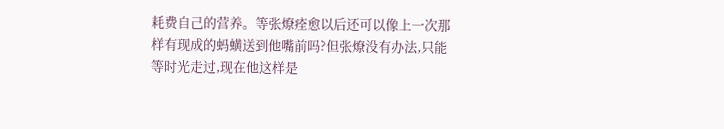耗费自己的营养。等张燎痊愈以后还可以像上一次那样有现成的蚂蟥送到他嘴前吗?但张燎没有办法,只能等时光走过,现在他这样是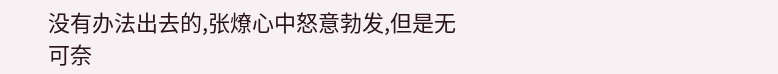没有办法出去的,张燎心中怒意勃发,但是无可奈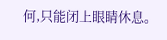何,只能闭上眼睛休息。